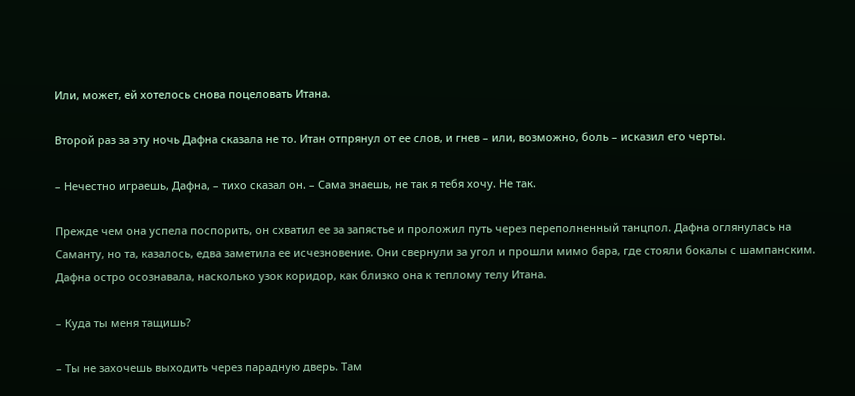Или, может, ей хотелось снова поцеловать Итана.

Второй раз за эту ночь Дафна сказала не то. Итан отпрянул от ее слов, и гнев – или, возможно, боль – исказил его черты.

– Нечестно играешь, Дафна, – тихо сказал он. – Сама знаешь, не так я тебя хочу. Не так.

Прежде чем она успела поспорить, он схватил ее за запястье и проложил путь через переполненный танцпол. Дафна оглянулась на Саманту, но та, казалось, едва заметила ее исчезновение. Они свернули за угол и прошли мимо бара, где стояли бокалы с шампанским. Дафна остро осознавала, насколько узок коридор, как близко она к теплому телу Итана.

– Куда ты меня тащишь?

– Ты не захочешь выходить через парадную дверь. Там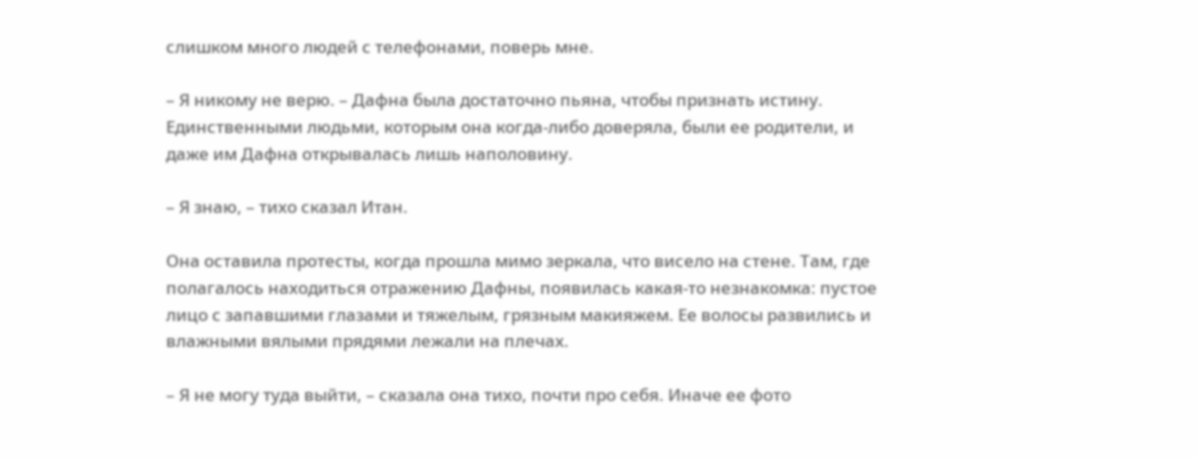слишком много людей с телефонами, поверь мне.

– Я никому не верю. – Дафна была достаточно пьяна, чтобы признать истину. Единственными людьми, которым она когда-либо доверяла, были ее родители, и даже им Дафна открывалась лишь наполовину.

– Я знаю, – тихо сказал Итан.

Она оставила протесты, когда прошла мимо зеркала, что висело на стене. Там, где полагалось находиться отражению Дафны, появилась какая-то незнакомка: пустое лицо с запавшими глазами и тяжелым, грязным макияжем. Ее волосы развились и влажными вялыми прядями лежали на плечах.

– Я не могу туда выйти, – сказала она тихо, почти про себя. Иначе ее фото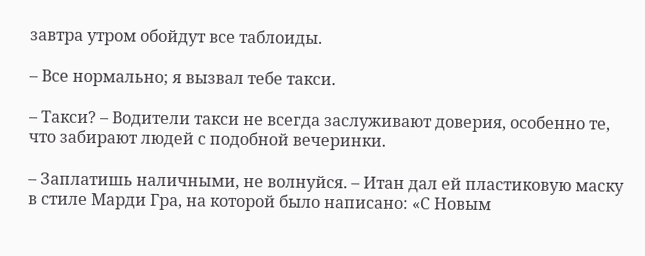завтра утром обойдут все таблоиды.

– Все нормально; я вызвал тебе такси.

– Такси? – Водители такси не всегда заслуживают доверия, особенно те, что забирают людей с подобной вечеринки.

– Заплатишь наличными, не волнуйся. – Итан дал ей пластиковую маску в стиле Марди Гра, на которой было написано: «С Новым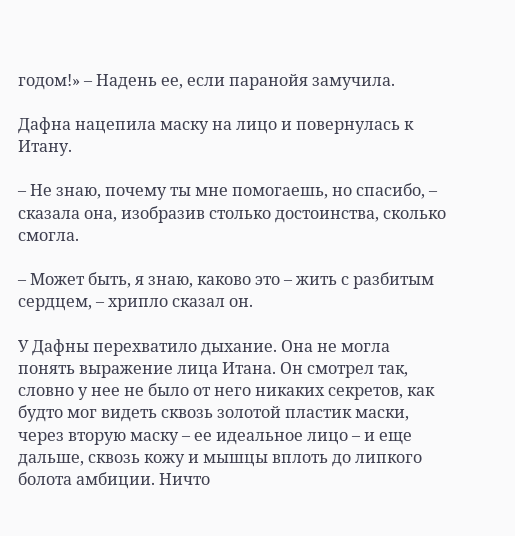годом!» – Надень ее, если паранойя замучила.

Дафна нацепила маску на лицо и повернулась к Итану.

– Не знаю, почему ты мне помогаешь, но спасибо, – сказала она, изобразив столько достоинства, сколько смогла.

– Может быть, я знаю, каково это – жить с разбитым сердцем, – хрипло сказал он.

У Дафны перехватило дыхание. Она не могла понять выражение лица Итана. Он смотрел так, словно у нее не было от него никаких секретов, как будто мог видеть сквозь золотой пластик маски, через вторую маску – ее идеальное лицо – и еще дальше, сквозь кожу и мышцы вплоть до липкого болота амбиции. Ничто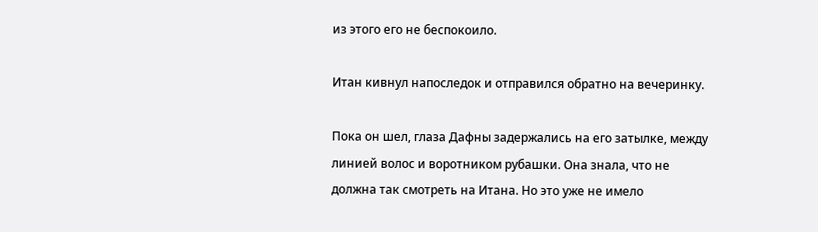из этого его не беспокоило.

Итан кивнул напоследок и отправился обратно на вечеринку.

Пока он шел, глаза Дафны задержались на его затылке, между линией волос и воротником рубашки. Она знала, что не должна так смотреть на Итана. Но это уже не имело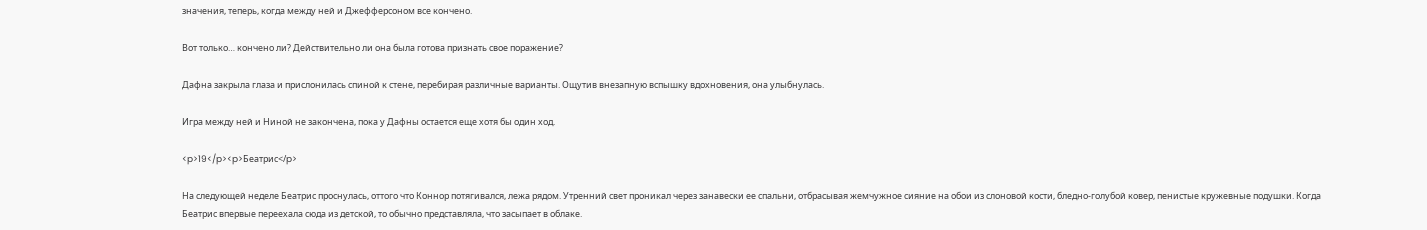значения, теперь, когда между ней и Джефферсоном все кончено.

Вот только… кончено ли? Действительно ли она была готова признать свое поражение?

Дафна закрыла глаза и прислонилась спиной к стене, перебирая различные варианты. Ощутив внезапную вспышку вдохновения, она улыбнулась.

Игра между ней и Ниной не закончена, пока у Дафны остается еще хотя бы один ход.

<p>19</p><p>Беатрис</p>

На следующей неделе Беатрис проснулась, оттого что Коннор потягивался, лежа рядом. Утренний свет проникал через занавески ее спальни, отбрасывая жемчужное сияние на обои из слоновой кости, бледно-голубой ковер, пенистые кружевные подушки. Когда Беатрис впервые переехала сюда из детской, то обычно представляла, что засыпает в облаке.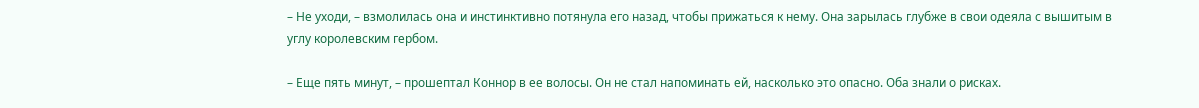– Не уходи, – взмолилась она и инстинктивно потянула его назад, чтобы прижаться к нему. Она зарылась глубже в свои одеяла с вышитым в углу королевским гербом.

– Еще пять минут, – прошептал Коннор в ее волосы. Он не стал напоминать ей, насколько это опасно. Оба знали о рисках.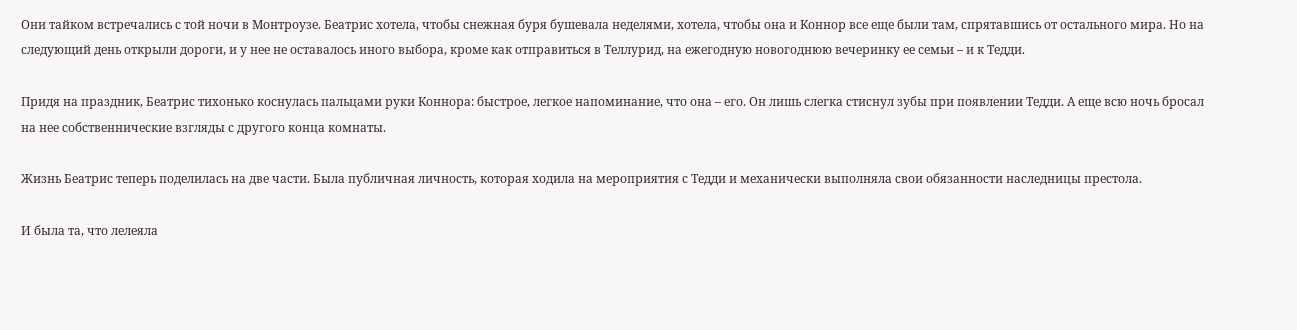Они тайком встречались с той ночи в Монтроузе. Беатрис хотела, чтобы снежная буря бушевала неделями, хотела, чтобы она и Коннор все еще были там, спрятавшись от остального мира. Но на следующий день открыли дороги, и у нее не оставалось иного выбора, кроме как отправиться в Теллурид, на ежегодную новогоднюю вечеринку ее семьи – и к Тедди.

Придя на праздник, Беатрис тихонько коснулась пальцами руки Коннора: быстрое, легкое напоминание, что она – его. Он лишь слегка стиснул зубы при появлении Тедди. А еще всю ночь бросал на нее собственнические взгляды с другого конца комнаты.

Жизнь Беатрис теперь поделилась на две части. Была публичная личность, которая ходила на мероприятия с Тедди и механически выполняла свои обязанности наследницы престола.

И была та, что лелеяла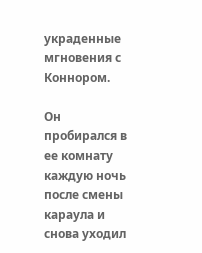украденные мгновения с Коннором.

Он пробирался в ее комнату каждую ночь после смены караула и снова уходил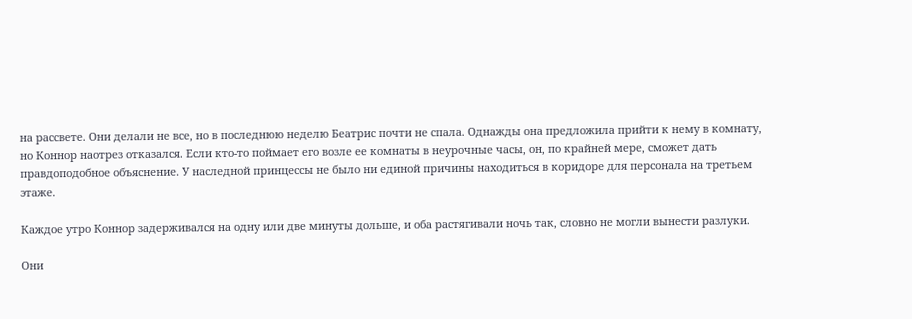на рассвете. Они делали не все, но в последнюю неделю Беатрис почти не спала. Однажды она предложила прийти к нему в комнату, но Коннор наотрез отказался. Если кто-то поймает его возле ее комнаты в неурочные часы, он, по крайней мере, сможет дать правдоподобное объяснение. У наследной принцессы не было ни единой причины находиться в коридоре для персонала на третьем этаже.

Каждое утро Коннор задерживался на одну или две минуты дольше, и оба растягивали ночь так, словно не могли вынести разлуки.

Они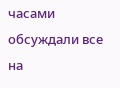часами обсуждали все на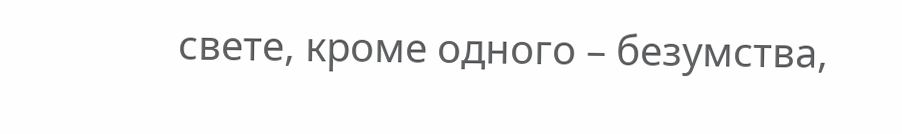свете, кроме одного – безумства,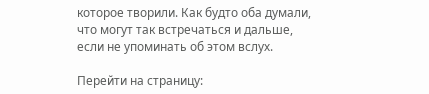которое творили. Как будто оба думали, что могут так встречаться и дальше, если не упоминать об этом вслух.

Перейти на страницу: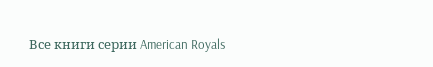Все книги серии American Royals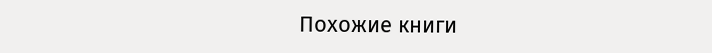Похожие книги